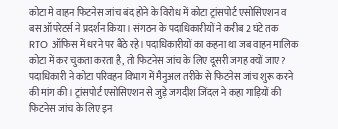कोटा मे वाहन फिटनेस जांच बंद होने के विरोध में कोटा ट्रांसपोर्ट एसोसिएशन व बस ऑपरेटर्स ने प्रदर्शन किया। संगठन के पदाधिकारीयों ने करीब 2 घंटे तक RTO ऑफिस में धरने पर बैठे रहे। पदाधिकारीयों का कहना था जब वाहन मालिक कोटा में कर चुकता करता है, तो फिटनेस जांच के लिए दूसरी जगह क्यों जाए? पदाधिकारी ने कोटा परिवहन विभाग में मैनुअल तरीके से फिटनेस जांच शुरू करने की मांग की। ट्रांसपोर्ट एसोसिएशन से जुड़े जगदीश जिंदल ने कहा गाड़ियों की फिटनेस जांच के लिए इन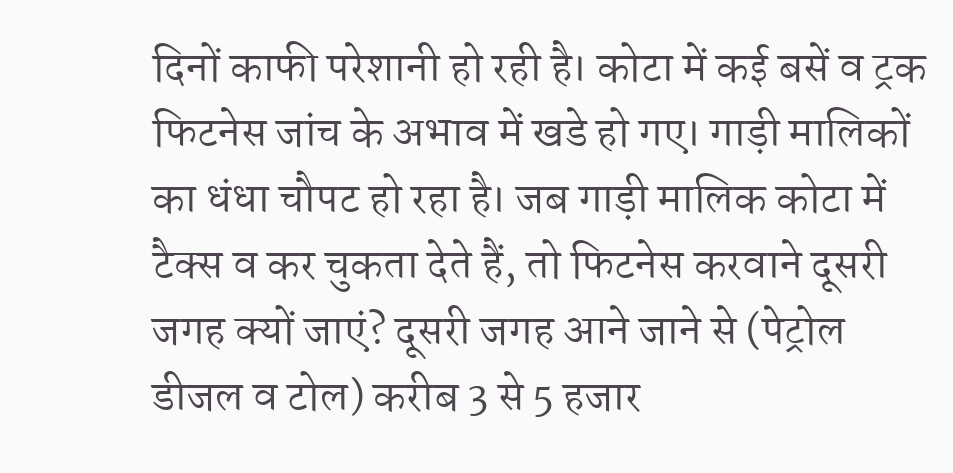दिनों काफी परेशानी हो रही है। कोटा में कई बसें व ट्रक फिटनेस जांच के अभाव में खडे हो गए। गाड़ी मालिकों का धंधा चौपट हो रहा है। जब गाड़ी मालिक कोटा में टैक्स व कर चुकता देते हैं, तो फिटनेस करवाने दूसरी जगह क्यों जाएं? दूसरी जगह आने जाने से (पेट्रोल डीजल व टोल) करीब 3 से 5 हजार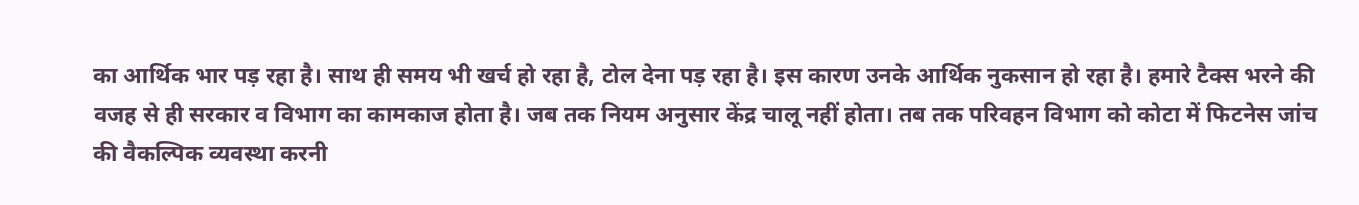का आर्थिक भार पड़ रहा है। साथ ही समय भी खर्च हो रहा है, टोल देना पड़ रहा है। इस कारण उनके आर्थिक नुकसान हो रहा है। हमारे टैक्स भरने की वजह से ही सरकार व विभाग का कामकाज होता है। जब तक नियम अनुसार केंद्र चालू नहीं होता। तब तक परिवहन विभाग को कोटा में फिटनेस जांच की वैकल्पिक व्यवस्था करनी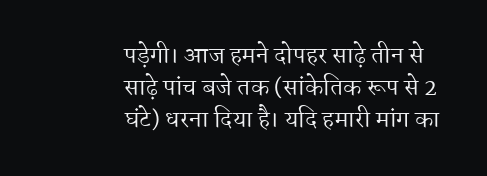पड़ेगी। आज हमने दोपहर साढ़े तीन से साढ़े पांच बजे तक (सांकेतिक रूप से 2 घंटे) धरना दिया है। यदि हमारी मांग का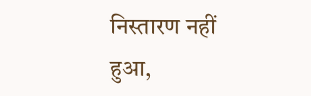निस्तारण नहीं हुआ,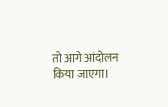तो आगे आंदोलन किया जाएगा।